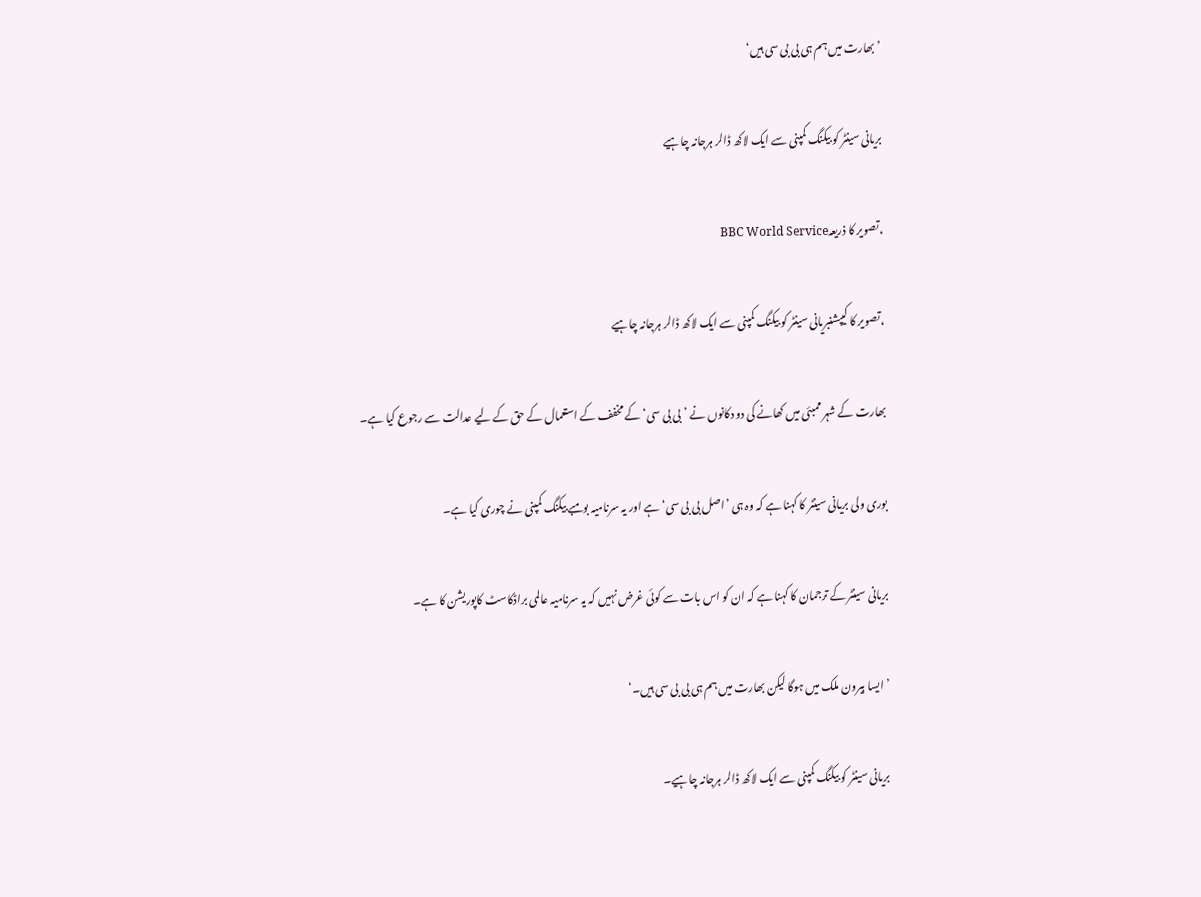’بھارت میں ہم ہی بی بی سی ہیں‘

بریانی سینٹر کو بیکنگ کمپنی سے ایک لاکھ ڈالر ہرجانہ چاہیے

،تصویر کا ذریعہBBC World Service

،تصویر کا کیپشنبریانی سینٹر کو بیکنگ کمپنی سے ایک لاکھ ڈالر ہرجانہ چاہیے

بھارت کے شہر ممبئی میں کھانے کی دو دکانوں نے ’بی بی سی‘ کے مخفف کے استعمال کے حق کے لیے عدالت سے رجوع کیا ہے۔

بوری ولی بریانی سینٹر کا کہنا ہے کہ وہ ہی ’اصل بی بی سی‘ ہے اور یہ سرنامیہ بومبے بیکنگ کمپنی نے چوری کیا ہے۔

بریانی سینٹر کے ترجمان کا کہنا ہے کہ ان کو اس بات سے کوئی غرض نہیں کہ یہ سرنامیہ عالمی براڈکاسٹ کاپوریشن کا ہے۔

’ایسا بیرون ملک میں ہوگا لیکن بھارت میں ہم ہی بی بی سی ہیں۔‘

بریانی سینٹر کو بیکنگ کمپنی سے ایک لاکھ ڈالر ہرجانہ چاہیے۔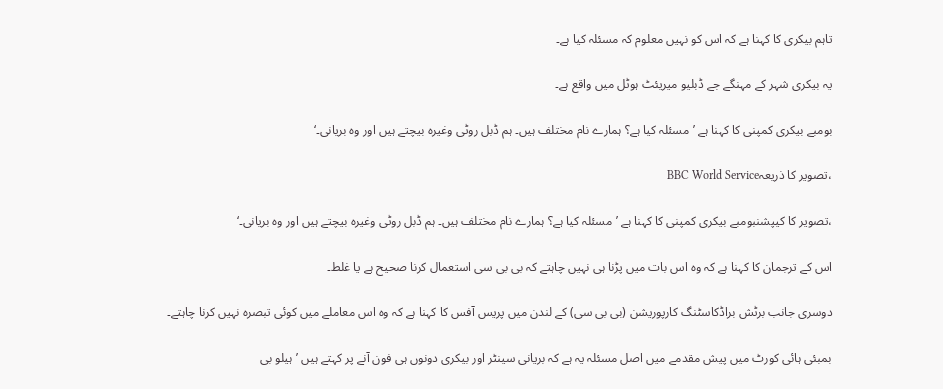تاہم بیکری کا کہنا ہے کہ اس کو نہیں معلوم کہ مسئلہ کیا ہے۔

یہ بیکری شہر کے مہنگے جے ڈبلیو میریئٹ ہوٹل میں واقع ہے۔

بومبے بیکری کمپنی کا کہنا ہے ’مسئلہ کیا ہے؟ ہمارے نام مختلف ہیں۔ ہم ڈبل روٹی وغیرہ بیچتے ہیں اور وہ بریانی۔‘

،تصویر کا ذریعہBBC World Service

،تصویر کا کیپشنبومبے بیکری کمپنی کا کہنا ہے ’مسئلہ کیا ہے؟ ہمارے نام مختلف ہیں۔ ہم ڈبل روٹی وغیرہ بیچتے ہیں اور وہ بریانی۔‘

اس کے ترجمان کا کہنا ہے کہ وہ اس بات میں پڑنا ہی نہیں چاہتے کہ بی بی سی استعمال کرنا صحیح ہے یا غلط۔

دوسری جانب برٹش براڈکاسٹنگ کارپوریشن (بی بی سی) کے لندن میں پریس آفس کا کہنا ہے کہ وہ اس معاملے میں کوئی تبصرہ نہیں کرنا چاہتے۔

بمبئی ہائی کورٹ میں پیش مقدمے میں اصل مسئلہ یہ ہے کہ بریانی سینٹر اور بیکری دونوں ہی فون آنے پر کہتے ہیں ’ہیلو بی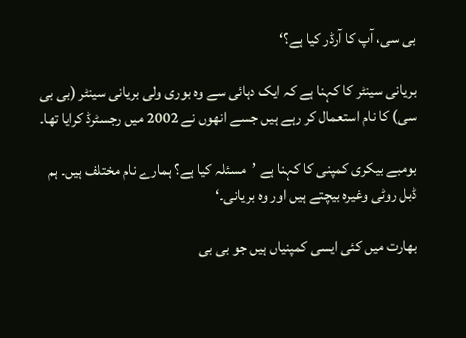بی سی، آپ کا آرڈر کیا ہے؟‘

بریانی سینٹر کا کہنا ہے کہ ایک دہائی سے وہ بوری ولی بریانی سینٹر (بی بی سی) کا نام استعمال کر رہے ہیں جسے انھوں نے 2002 میں رجسٹرڈ کرایا تھا۔

بومبے بیکری کمپنی کا کہنا ہے ’مسئلہ کیا ہے؟ ہمارے نام مختلف ہیں۔ ہم ڈبل روٹی وغیرہ بیچتے ہیں اور وہ بریانی۔‘

بھارت میں کئی ایسی کمپنیاں ہیں جو بی بی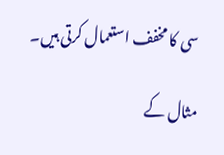سی کا مخفف استعمال کرتی ہیں۔

مثال کے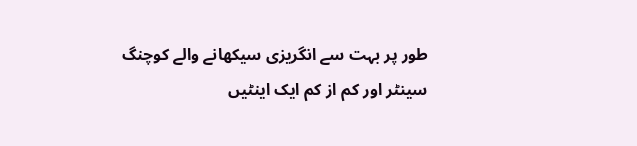طور پر بہت سے انگریزی سیکھانے والے کوچنگ سینٹر اور کم از کم ایک اینٹیں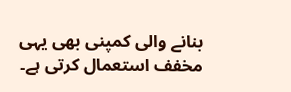بنانے والی کمپنی بھی یہی مخفف استعمال کرتی ہے۔